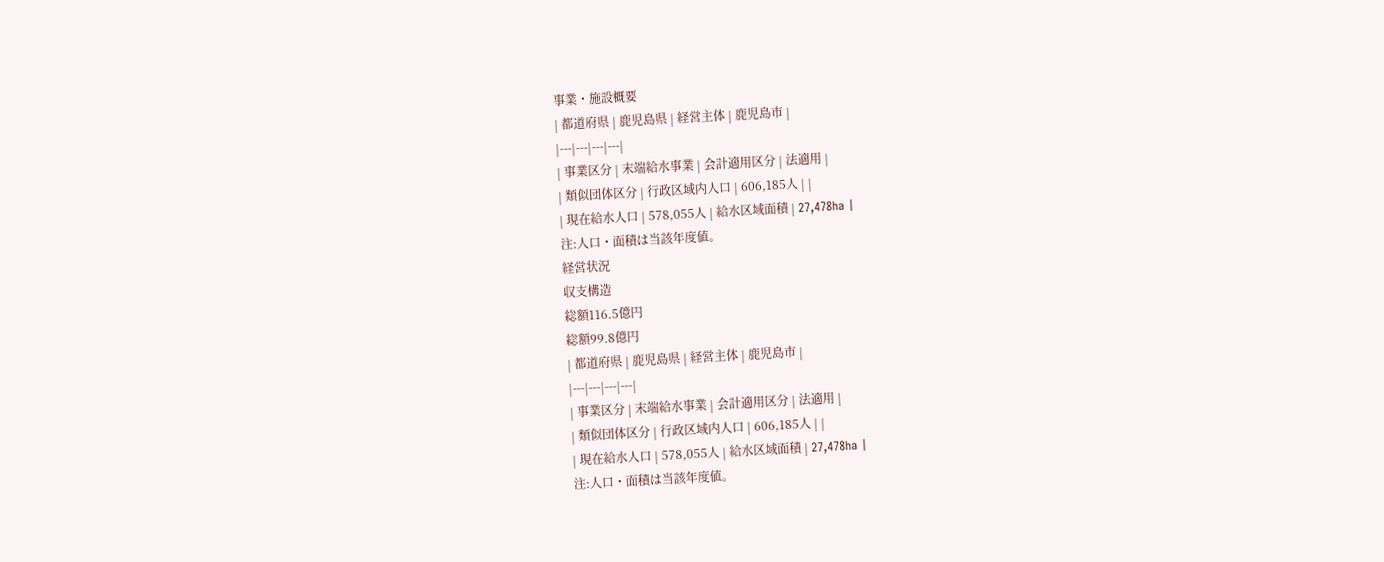事業・施設概要
| 都道府県 | 鹿児島県 | 経営主体 | 鹿児島市 |
|---|---|---|---|
| 事業区分 | 末端給水事業 | 会計適用区分 | 法適用 |
| 類似団体区分 | 行政区域内人口 | 606,185人 | |
| 現在給水人口 | 578,055人 | 給水区域面積 | 27,478ha |
注:人口・面積は当該年度値。
経営状況
収支構造
総額116.5億円
総額99.8億円
| 都道府県 | 鹿児島県 | 経営主体 | 鹿児島市 |
|---|---|---|---|
| 事業区分 | 末端給水事業 | 会計適用区分 | 法適用 |
| 類似団体区分 | 行政区域内人口 | 606,185人 | |
| 現在給水人口 | 578,055人 | 給水区域面積 | 27,478ha |
注:人口・面積は当該年度値。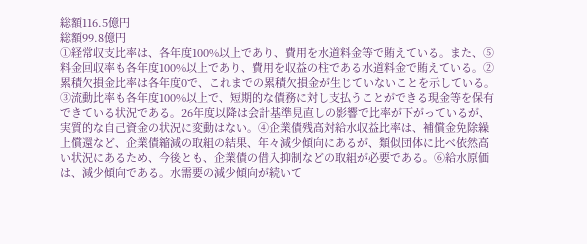総額116.5億円
総額99.8億円
①経常収支比率は、各年度100%以上であり、費用を水道料金等で賄えている。また、⑤料金回収率も各年度100%以上であり、費用を収益の柱である水道料金で賄えている。②累積欠損金比率は各年度0で、これまでの累積欠損金が生じていないことを示している。③流動比率も各年度100%以上で、短期的な債務に対し支払うことができる現金等を保有できている状況である。26年度以降は会計基準見直しの影響で比率が下がっているが、実質的な自己資金の状況に変動はない。④企業債残高対給水収益比率は、補償金免除繰上償還など、企業債縮減の取組の結果、年々減少傾向にあるが、類似団体に比べ依然高い状況にあるため、今後とも、企業債の借入抑制などの取組が必要である。⑥給水原価は、減少傾向である。水需要の減少傾向が続いて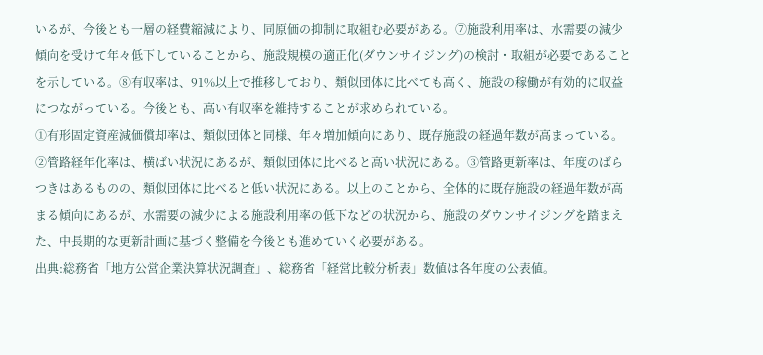いるが、今後とも一層の経費縮減により、同原価の抑制に取組む必要がある。⑦施設利用率は、水需要の減少傾向を受けて年々低下していることから、施設規模の適正化(ダウンサイジング)の検討・取組が必要であることを示している。⑧有収率は、91%以上で推移しており、類似団体に比べても高く、施設の稼働が有効的に収益につながっている。今後とも、高い有収率を維持することが求められている。
①有形固定資産減価償却率は、類似団体と同様、年々増加傾向にあり、既存施設の経過年数が高まっている。②管路経年化率は、横ばい状況にあるが、類似団体に比べると高い状況にある。③管路更新率は、年度のばらつきはあるものの、類似団体に比べると低い状況にある。以上のことから、全体的に既存施設の経過年数が高まる傾向にあるが、水需要の減少による施設利用率の低下などの状況から、施設のダウンサイジングを踏まえた、中長期的な更新計画に基づく整備を今後とも進めていく必要がある。
出典:総務省「地方公営企業決算状況調査」、総務省「経営比較分析表」数値は各年度の公表値。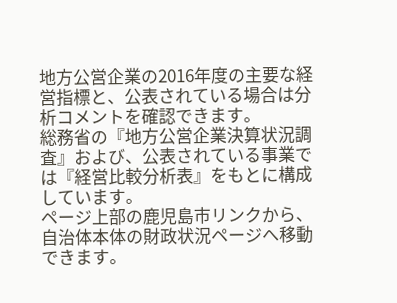地方公営企業の2016年度の主要な経営指標と、公表されている場合は分析コメントを確認できます。
総務省の『地方公営企業決算状況調査』および、公表されている事業では『経営比較分析表』をもとに構成しています。
ページ上部の鹿児島市リンクから、自治体本体の財政状況ページへ移動できます。